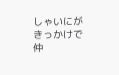しゃいにがきっかけで仲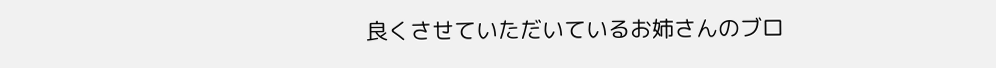良くさせていただいているお姉さんのブロ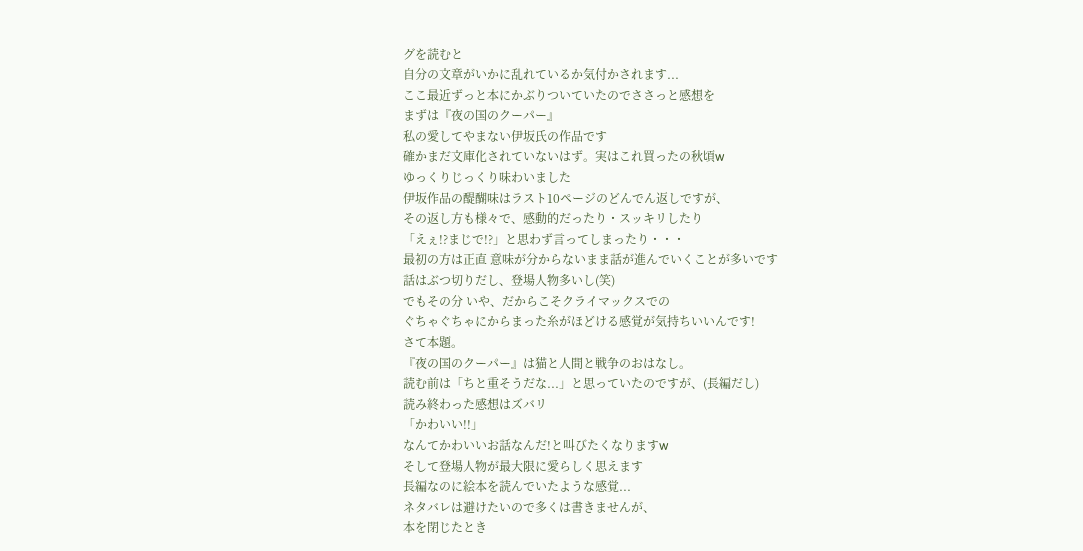グを読むと
自分の文章がいかに乱れているか気付かされます...
ここ最近ずっと本にかぶりついていたのでささっと感想を
まずは『夜の国のクーパー』
私の愛してやまない伊坂氏の作品です
確かまだ文庫化されていないはず。実はこれ買ったの秋頃w
ゆっくりじっくり味わいました
伊坂作品の醍醐味はラスト10ページのどんでん返しですが、
その返し方も様々で、感動的だったり・スッキリしたり
「えぇ!?まじで!?」と思わず言ってしまったり・・・
最初の方は正直 意味が分からないまま話が進んでいくことが多いです
話はぶつ切りだし、登場人物多いし(笑)
でもその分 いや、だからこそクライマックスでの
ぐちゃぐちゃにからまった糸がほどける感覚が気持ちいいんです!
さて本題。
『夜の国のクーパー』は猫と人間と戦争のおはなし。
読む前は「ちと重そうだな...」と思っていたのですが、(長編だし)
読み終わった感想はズバリ
「かわいい!!」
なんてかわいいお話なんだ!と叫びたくなりますw
そして登場人物が最大限に愛らしく思えます
長編なのに絵本を読んでいたような感覚...
ネタバレは避けたいので多くは書きませんが、
本を閉じたとき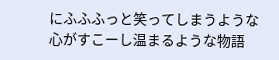にふふふっと笑ってしまうような
心がすこーし温まるような物語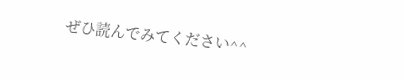ぜひ読んでみてください^^